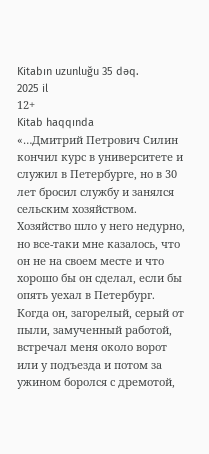Kitabın uzunluğu 35 dəq.
2025 il
12+
Kitab haqqında
«…Дмитрий Петрович Силин кончил курс в университете и служил в Петербурге, но в 30 лет бросил службу и занялся сельским хозяйством. Хозяйство шло у него недурно, но все-таки мне казалось, что он не на своем месте и что хорошо бы он сделал, если бы опять уехал в Петербург. Когда он, загорелый, серый от пыли, замученный работой, встречал меня около ворот или у подъезда и потом за ужином боролся с дремотой,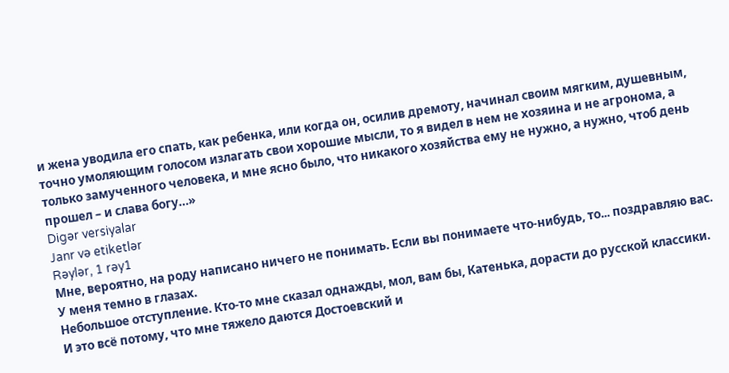и жена уводила его спать, как ребенка, или когда он, осилив дремоту, начинал своим мягким, душевным, точно умоляющим голосом излагать свои хорошие мысли, то я видел в нем не хозяина и не агронома, а только замученного человека, и мне ясно было, что никакого хозяйства ему не нужно, а нужно, чтоб день прошел – и слава богу…»
Digər versiyalar
Janr və etiketlər
Rəylər, 1 rəy1
Мне, вероятно, на роду написано ничего не понимать. Если вы понимаете что-нибудь, то... поздравляю вас. У меня темно в глазах.
Небольшое отступление. Кто-то мне сказал однажды, мол, вам бы, Катенька, дорасти до русской классики. И это всё потому, что мне тяжело даются Достоевский и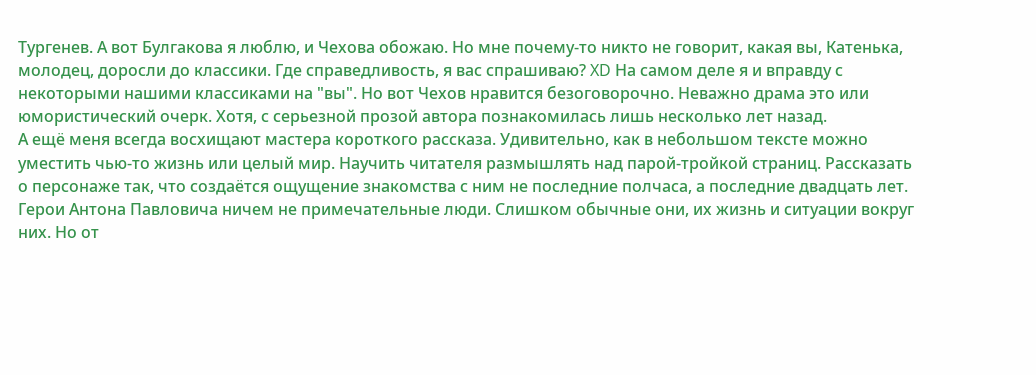Тургенев. А вот Булгакова я люблю, и Чехова обожаю. Но мне почему-то никто не говорит, какая вы, Катенька, молодец, доросли до классики. Где справедливость, я вас спрашиваю? XD На самом деле я и вправду с некоторыми нашими классиками на "вы". Но вот Чехов нравится безоговорочно. Неважно драма это или юмористический очерк. Хотя, с серьезной прозой автора познакомилась лишь несколько лет назад.
А ещё меня всегда восхищают мастера короткого рассказа. Удивительно, как в небольшом тексте можно уместить чью-то жизнь или целый мир. Научить читателя размышлять над парой-тройкой страниц. Рассказать о персонаже так, что создаётся ощущение знакомства с ним не последние полчаса, а последние двадцать лет.
Герои Антона Павловича ничем не примечательные люди. Слишком обычные они, их жизнь и ситуации вокруг них. Но от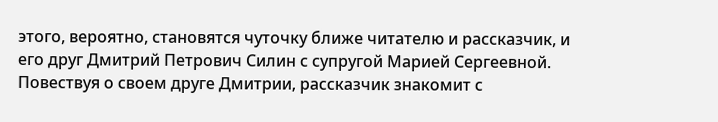этого, вероятно, становятся чуточку ближе читателю и рассказчик, и его друг Дмитрий Петрович Силин с супругой Марией Сергеевной.
Повествуя о своем друге Дмитрии, рассказчик знакомит с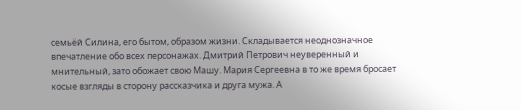семьёй Силина, его бытом, образом жизни. Складывается неоднозначное впечатление обо всех персонажах. Дмитрий Петрович неуверенный и мнительный, зато обожает свою Машу. Мария Сергеевна в то же время бросает косые взгляды в сторону рассказчика и друга мужа. А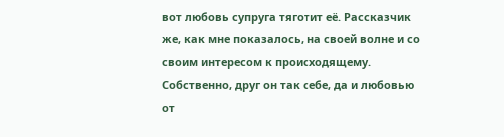вот любовь супруга тяготит её. Рассказчик же, как мне показалось, на своей волне и со своим интересом к происходящему. Собственно, друг он так себе, да и любовью от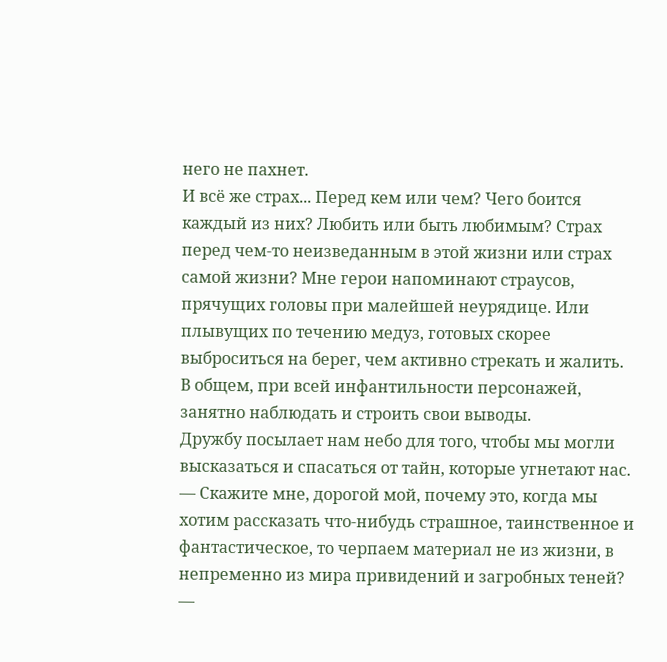него не пахнет.
И всё же страх... Перед кем или чем? Чего боится каждый из них? Любить или быть любимым? Страх перед чем-то неизведанным в этой жизни или страх самой жизни? Мне герои напоминают страусов, прячущих головы при малейшей неурядице. Или плывущих по течению медуз, готовых скорее выброситься на берег, чем активно стрекать и жалить.
В общем, при всей инфантильности персонажей, занятно наблюдать и строить свои выводы.
Дружбу посылает нам небо для того, чтобы мы могли высказаться и спасаться от тайн, которые угнетают нас.
— Скажите мне, дорогой мой, почему это, когда мы хотим рассказать что-нибудь страшное, таинственное и фантастическое, то черпаем материал не из жизни, в непременно из мира привидений и загробных теней? —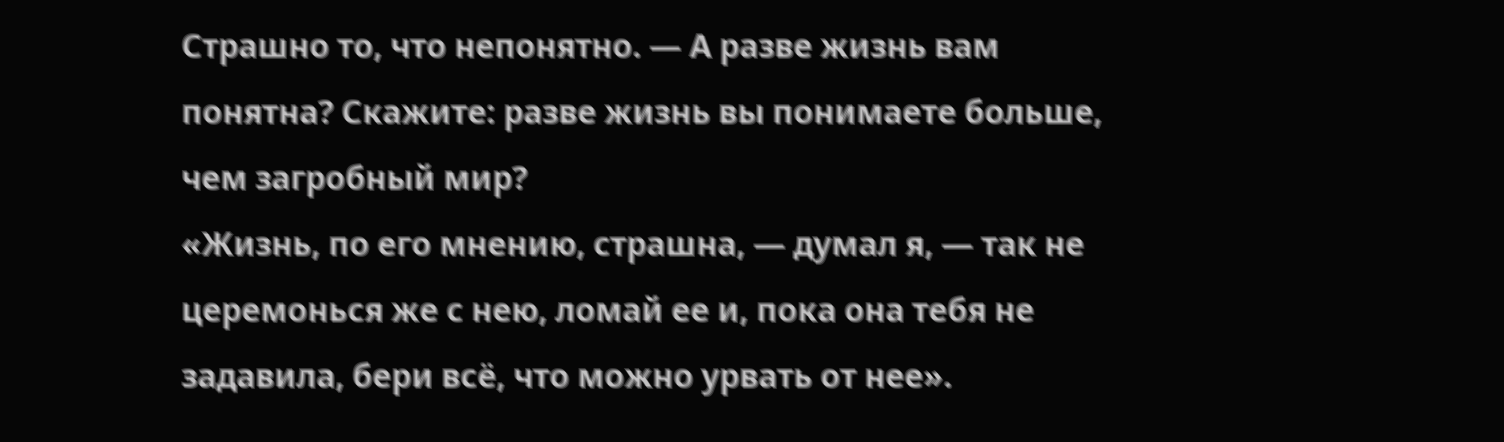Страшно то, что непонятно. — А разве жизнь вам понятна? Скажите: разве жизнь вы понимаете больше, чем загробный мир?
«Жизнь, по его мнению, страшна, — думал я, — так не церемонься же с нею, ломай ее и, пока она тебя не задавила, бери всё, что можно урвать от нее».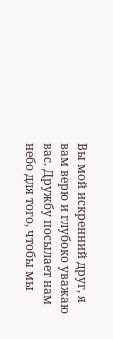Вы мой искренний друг, я вам верю и глубоко уважаю вас. Дружбу посылает нам небо для того, чтобы мы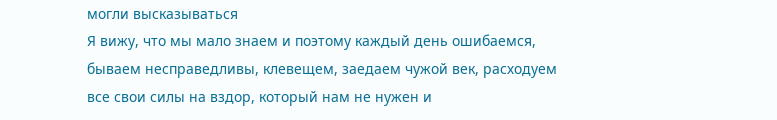могли высказываться
Я вижу, что мы мало знаем и поэтому каждый день ошибаемся, бываем несправедливы, клевещем, заедаем чужой век, расходуем все свои силы на вздор, который нам не нужен и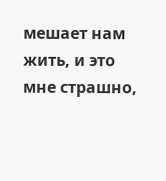мешает нам жить, и это мне страшно,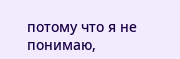потому что я не понимаю,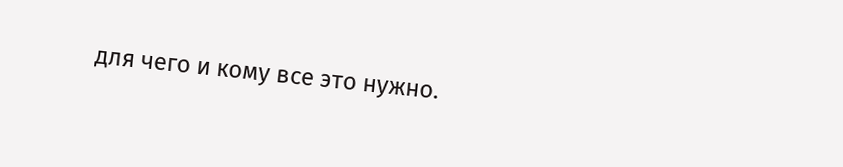для чего и кому все это нужно.